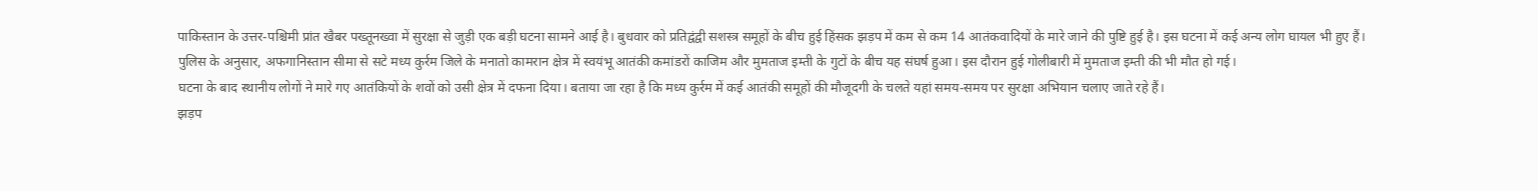पाकिस्तान के उत्तर-पश्चिमी प्रांत खैबर पख्तूनख्वा में सुरक्षा से जुड़ी एक बड़ी घटना सामने आई है। बुधवार को प्रतिद्वंद्वी सशस्त्र समूहों के बीच हुई हिंसक झड़प में कम से कम 14 आतंकवादियों के मारे जाने की पुष्टि हुई है। इस घटना में कई अन्य लोग घायल भी हुए हैं।
पुलिस के अनुसार, अफगानिस्तान सीमा से सटे मध्य कुर्रम जिले के मनातो कामरान क्षेत्र में स्वयंभू आतंकी कमांडरों काजिम और मुमताज इम्ती के गुटों के बीच यह संघर्ष हुआ। इस दौरान हुई गोलीबारी में मुमताज इम्ती की भी मौत हो गई।
घटना के बाद स्थानीय लोगों ने मारे गए आतंकियों के शवों को उसी क्षेत्र में दफना दिया। बताया जा रहा है कि मध्य कुर्रम में कई आतंकी समूहों की मौजूदगी के चलते यहां समय-समय पर सुरक्षा अभियान चलाए जाते रहे हैं।
झड़प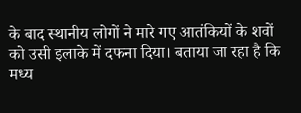के बाद स्थानीय लोगों ने मारे गए आतंकियों के शवों को उसी इलाके में दफना दिया। बताया जा रहा है कि मध्य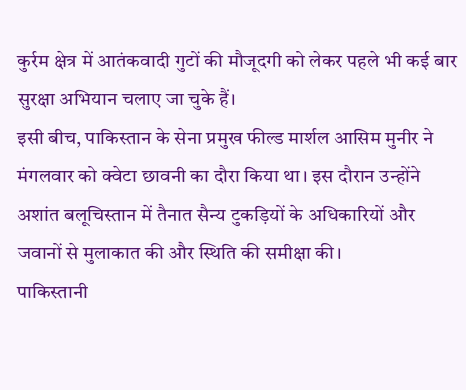कुर्रम क्षेत्र में आतंकवादी गुटों की मौजूदगी को लेकर पहले भी कई बार सुरक्षा अभियान चलाए जा चुके हैं।
इसी बीच, पाकिस्तान के सेना प्रमुख फील्ड मार्शल आसिम मुनीर ने मंगलवार को क्वेटा छावनी का दौरा किया था। इस दौरान उन्होंने अशांत बलूचिस्तान में तैनात सैन्य टुकड़ियों के अधिकारियों और जवानों से मुलाकात की और स्थिति की समीक्षा की।
पाकिस्तानी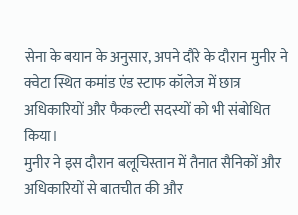सेना के बयान के अनुसार, अपने दौरे के दौरान मुनीर ने क्वेटा स्थित कमांड एंड स्टाफ कॉलेज में छात्र अधिकारियों और फैकल्टी सदस्यों को भी संबोधित किया।
मुनीर ने इस दौरान बलूचिस्तान में तैनात सैनिकों और अधिकारियों से बातचीत की और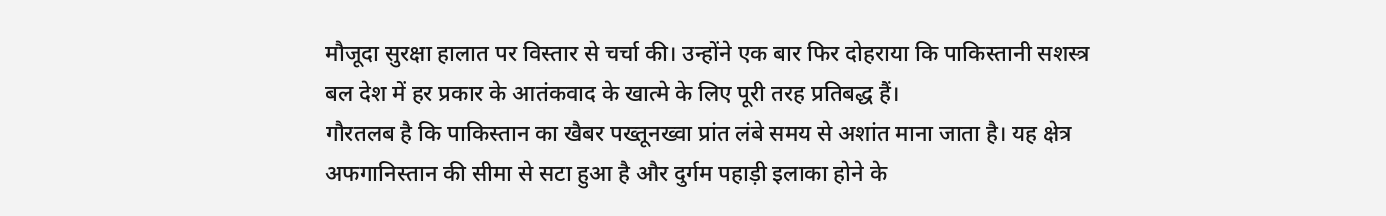मौजूदा सुरक्षा हालात पर विस्तार से चर्चा की। उन्होंने एक बार फिर दोहराया कि पाकिस्तानी सशस्त्र बल देश में हर प्रकार के आतंकवाद के खात्मे के लिए पूरी तरह प्रतिबद्ध हैं।
गौरतलब है कि पाकिस्तान का खैबर पख्तूनख्वा प्रांत लंबे समय से अशांत माना जाता है। यह क्षेत्र अफगानिस्तान की सीमा से सटा हुआ है और दुर्गम पहाड़ी इलाका होने के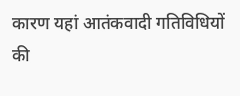कारण यहां आतंकवादी गतिविधियों की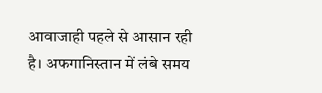आवाजाही पहले से आसान रही है। अफगानिस्तान में लंबे समय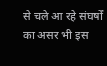से चले आ रहे संघर्षों का असर भी इस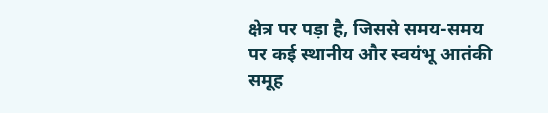क्षेत्र पर पड़ा है, जिससे समय-समय पर कई स्थानीय और स्वयंभू आतंकी समूह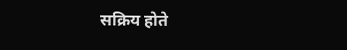सक्रिय होते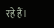रहे हैं।